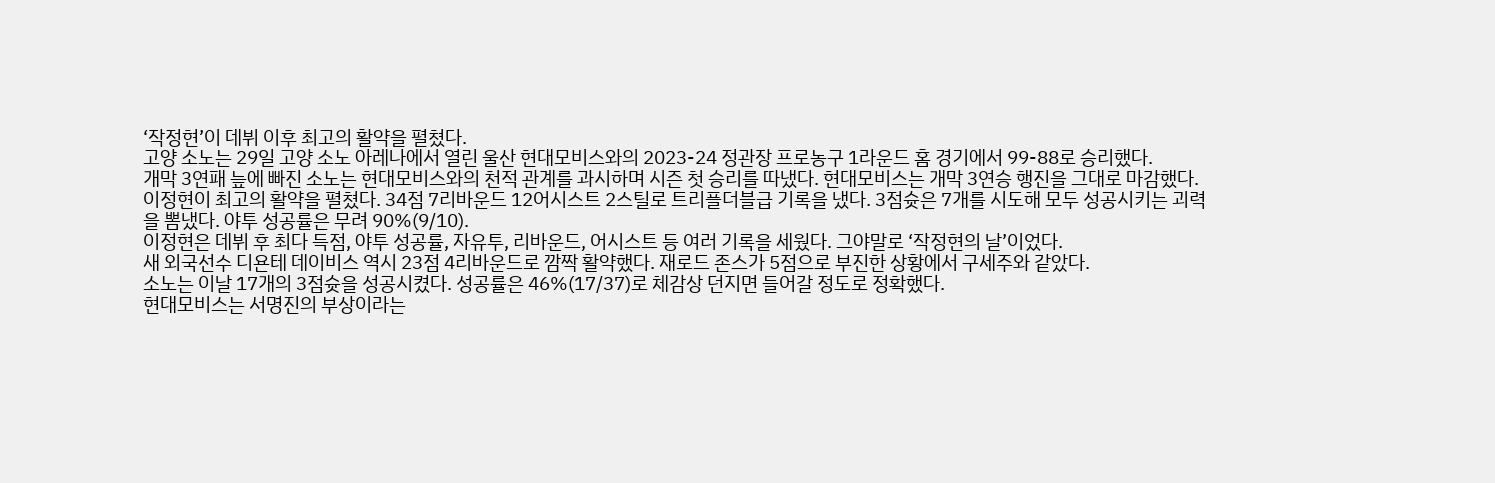‘작정현’이 데뷔 이후 최고의 활약을 펼쳤다.
고양 소노는 29일 고양 소노 아레나에서 열린 울산 현대모비스와의 2023-24 정관장 프로농구 1라운드 홈 경기에서 99-88로 승리했다.
개막 3연패 늪에 빠진 소노는 현대모비스와의 천적 관계를 과시하며 시즌 첫 승리를 따냈다. 현대모비스는 개막 3연승 행진을 그대로 마감했다.
이정현이 최고의 활약을 펼쳤다. 34점 7리바운드 12어시스트 2스틸로 트리플더블급 기록을 냈다. 3점슛은 7개를 시도해 모두 성공시키는 괴력을 뽐냈다. 야투 성공률은 무려 90%(9/10).
이정현은 데뷔 후 최다 득점, 야투 성공률, 자유투, 리바운드, 어시스트 등 여러 기록을 세웠다. 그야말로 ‘작정현의 날’이었다.
새 외국선수 디욘테 데이비스 역시 23점 4리바운드로 깜짝 활약했다. 재로드 존스가 5점으로 부진한 상황에서 구세주와 같았다.
소노는 이날 17개의 3점슛을 성공시켰다. 성공률은 46%(17/37)로 체감상 던지면 들어갈 정도로 정확했다.
현대모비스는 서명진의 부상이라는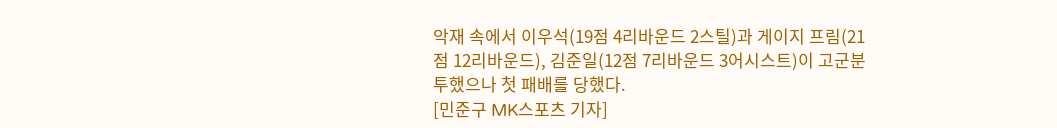악재 속에서 이우석(19점 4리바운드 2스틸)과 게이지 프림(21점 12리바운드), 김준일(12점 7리바운드 3어시스트)이 고군분투했으나 첫 패배를 당했다.
[민준구 MK스포츠 기자]